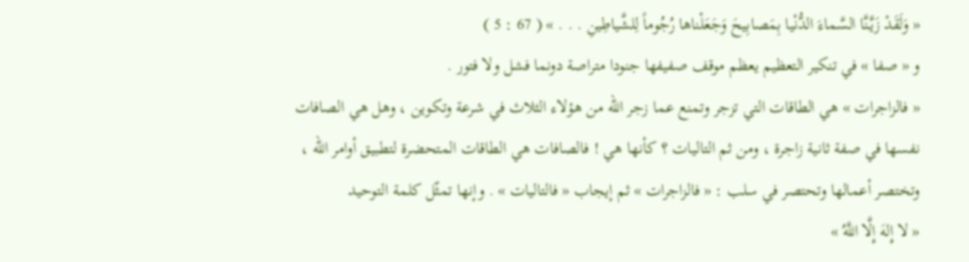« وَلَقَدْ زَيَّنَّا السَّماءَ الدُّنْيا بِمَصابِيحَ وَجَعَلْناها رُجُوماً لِلشَّياطِينِ . . . » ( 67 : 5 )
و « صفا » في تنكير التعظيم يعظم موقف صفيفها جنودا متراصة دونما فشل ولا فتور .
« فالزاجرات » هي الطاقات التي تزجر وتمنع عما زجر اللّه من هؤلاء الثلاث في شرعة وتكوين ، وهل هي الصافات نفسها في صفة ثانية زاجرة ، ومن ثم التاليات ؟ كأنها هي ! فالصافات هي الطاقات المتحضرة لتطبيق أوامر اللّه ، وتختصر أعمالها وتحتصر في سلب : « فالزاجرات » ثم إيجاب « فالتاليات » . وإنها تمثّل كلمة التوحيد
« لا إِلهَ إِلَّا اللَّهُ »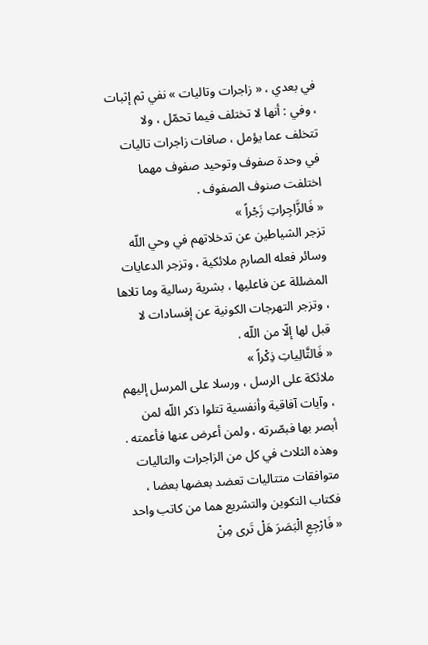في بعدي ، « زاجرات وتاليات » نفي ثم إثبات ، وفي : أنها لا تختلف فيما تحمّل ، ولا تتخلف عما يؤمل ، صافات زاجرات تاليات في وحدة صفوف وتوحيد صفوف مهما اختلفت صنوف الصفوف .
« فَالزَّاجِراتِ زَجْراً »
تزجر الشياطين عن تدخلاتهم في وحي اللّه وسائر فعله الصارم ملائكية ، وتزجر الدعايات المضللة عن فاعليها ، بشرية رسالية وما تلاها ، وتزجر التهرجات الكونية عن إفسادات لا قبل لها إلّا من اللّه .
« فَالتَّالِياتِ ذِكْراً »
ملائكة على الرسل ، ورسلا على المرسل إليهم ، وآيات آفاقية وأنفسية تتلوا ذكر اللّه لمن أبصر بها فبصّرته ، ولمن أعرض عنها فأعمته .
وهذه الثلاث في كل من الزاجرات والتاليات متوافقات متتاليات تعضد بعضها بعضا ، فكتاب التكوين والتشريع هما من كاتب واحد
« فَارْجِعِ الْبَصَرَ هَلْ تَرى مِنْ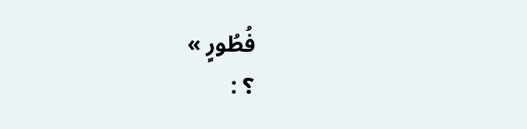فُطُورٍ »
؟ :